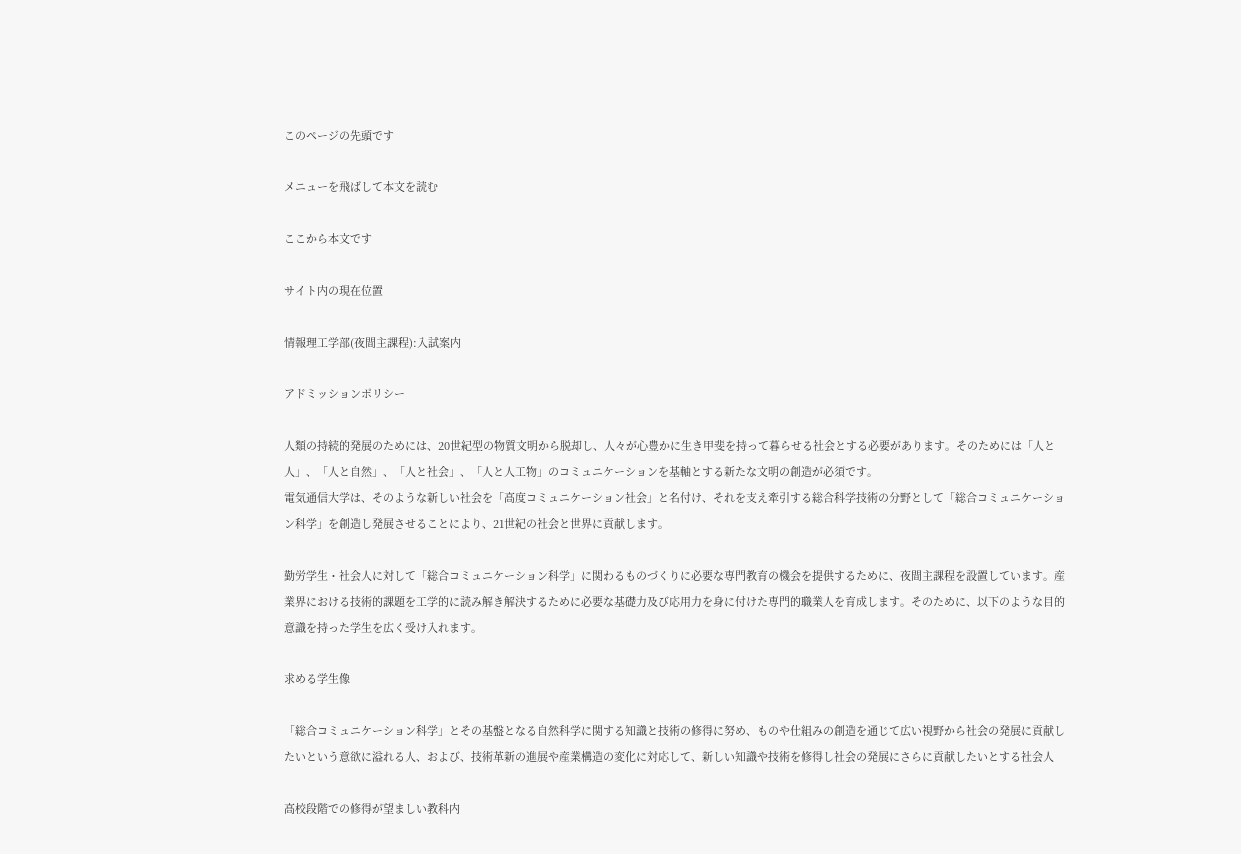このページの先頭です

メニューを飛ばして本文を読む

ここから本文です

サイト内の現在位置

情報理工学部(夜間主課程):入試案内

アドミッションポリシー

人類の持続的発展のためには、20世紀型の物質文明から脱却し、人々が心豊かに生き甲斐を持って暮らせる社会とする必要があります。そのためには「人と人」、「人と自然」、「人と社会」、「人と人工物」のコミュニケーションを基軸とする新たな文明の創造が必須です。
電気通信大学は、そのような新しい社会を「高度コミュニケーション社会」と名付け、それを支え牽引する総合科学技術の分野として「総合コミュニケーション科学」を創造し発展させることにより、21世紀の社会と世界に貢献します。

勤労学生・社会人に対して「総合コミュニケーション科学」に関わるものづくりに必要な専門教育の機会を提供するために、夜間主課程を設置しています。産業界における技術的課題を工学的に読み解き解決するために必要な基礎力及び応用力を身に付けた専門的職業人を育成します。そのために、以下のような目的意識を持った学生を広く受け入れます。

求める学生像

「総合コミュニケーション科学」とその基盤となる自然科学に関する知識と技術の修得に努め、ものや仕組みの創造を通じて広い視野から社会の発展に貢献したいという意欲に溢れる人、および、技術革新の進展や産業構造の変化に対応して、新しい知識や技術を修得し社会の発展にさらに貢献したいとする社会人

高校段階での修得が望ましい教科内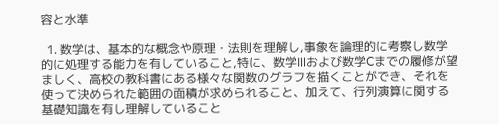容と水準

  1. 数学は、基本的な概念や原理・法則を理解し,事象を論理的に考察し数学的に処理する能力を有していること,特に、数学Ⅲおよび数学Cまでの履修が望ましく、高校の教科書にある様々な関数のグラフを描くことができ、それを使って決められた範囲の面積が求められること、加えて、行列演算に関する基礎知識を有し理解していること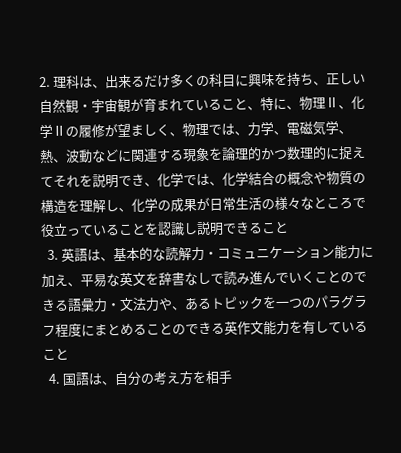2. 理科は、出来るだけ多くの科目に興味を持ち、正しい自然観・宇宙観が育まれていること、特に、物理Ⅱ、化学Ⅱの履修が望ましく、物理では、力学、電磁気学、熱、波動などに関連する現象を論理的かつ数理的に捉えてそれを説明でき、化学では、化学結合の概念や物質の構造を理解し、化学の成果が日常生活の様々なところで役立っていることを認識し説明できること
  3. 英語は、基本的な読解力・コミュニケーション能力に加え、平易な英文を辞書なしで読み進んでいくことのできる語彙力・文法力や、あるトピックを一つのパラグラフ程度にまとめることのできる英作文能力を有していること
  4. 国語は、自分の考え方を相手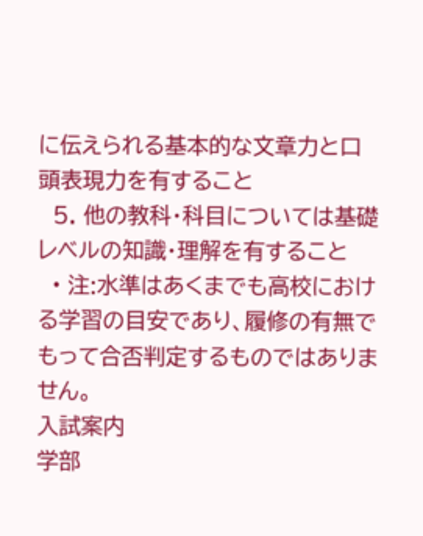に伝えられる基本的な文章力と口頭表現力を有すること
  5. 他の教科・科目については基礎レベルの知識・理解を有すること
  • 注:水準はあくまでも高校における学習の目安であり、履修の有無でもって合否判定するものではありません。
入試案内
学部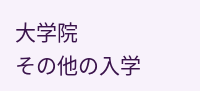大学院
その他の入学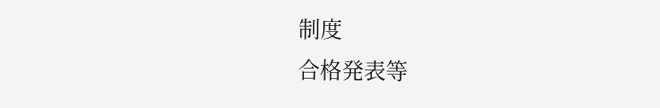制度
合格発表等